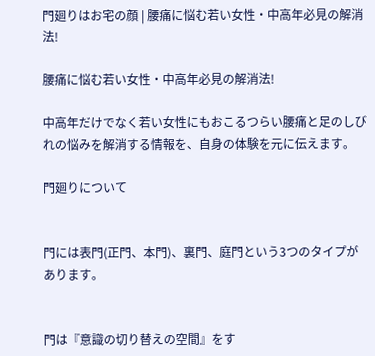門廻りはお宅の顔 | 腰痛に悩む若い女性・中高年必見の解消法!

腰痛に悩む若い女性・中高年必見の解消法!

中高年だけでなく若い女性にもおこるつらい腰痛と足のしびれの悩みを解消する情報を、自身の体験を元に伝えます。

門廻りについて


門には表門(正門、本門)、裏門、庭門という3つのタイプがあります。


門は『意識の切り替えの空間』をす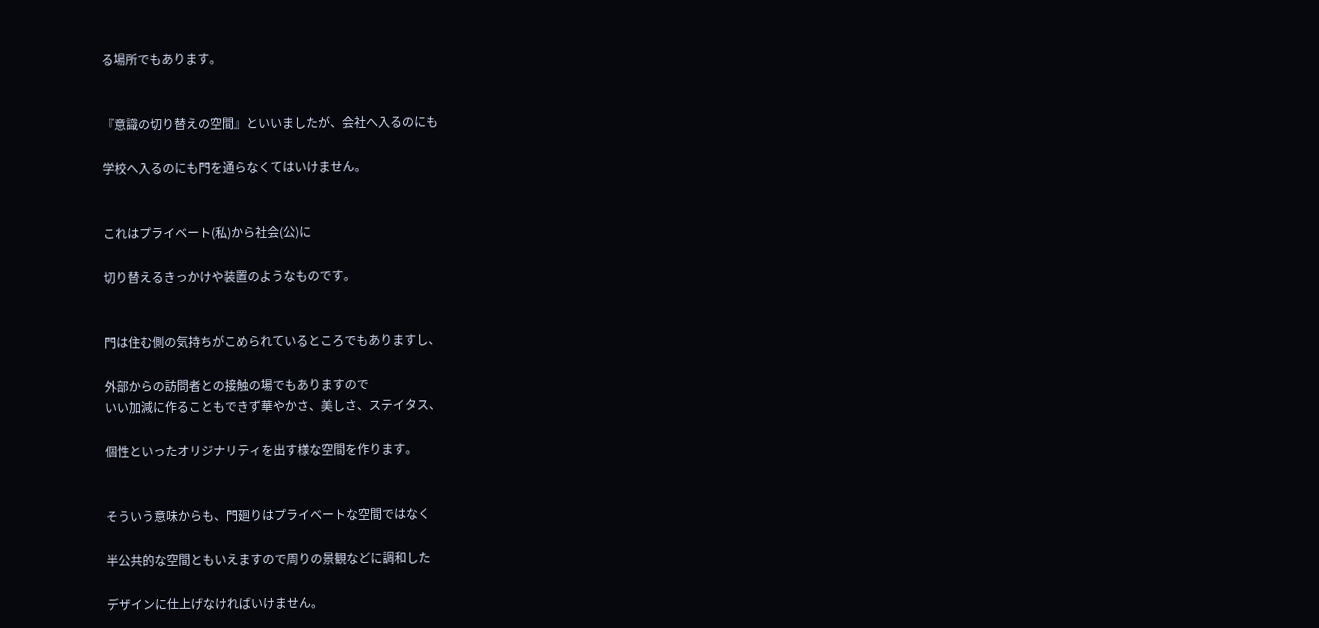る場所でもあります。


『意識の切り替えの空間』といいましたが、会社へ入るのにも

学校へ入るのにも門を通らなくてはいけません。


これはプライベート(私)から社会(公)に

切り替えるきっかけや装置のようなものです。


門は住む側の気持ちがこめられているところでもありますし、

外部からの訪問者との接触の場でもありますので
いい加減に作ることもできず華やかさ、美しさ、ステイタス、

個性といったオリジナリティを出す様な空間を作ります。


そういう意味からも、門廻りはプライベートな空間ではなく

半公共的な空間ともいえますので周りの景観などに調和した

デザインに仕上げなければいけません。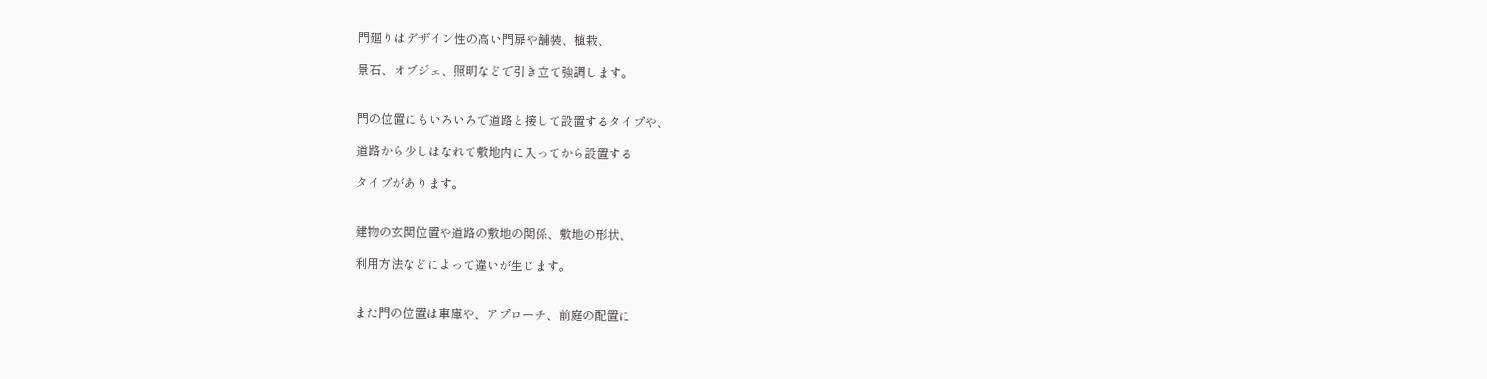門廻りはデザイン性の高い門扉や舗装、植栽、

景石、オブジェ、照明などで引き立て強調します。


門の位置にもいろいろで道路と接して設置するタイプや、

道路から少しはなれて敷地内に入ってから設置する

タイプがあります。


建物の玄関位置や道路の敷地の関係、敷地の形状、

利用方法などによって違いが生じます。


また門の位置は車庫や、アプローチ、前庭の配置に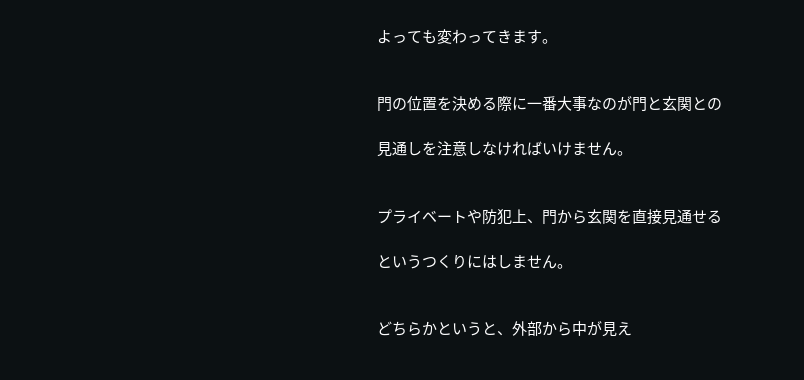よっても変わってきます。


門の位置を決める際に一番大事なのが門と玄関との

見通しを注意しなければいけません。


プライベートや防犯上、門から玄関を直接見通せる

というつくりにはしません。


どちらかというと、外部から中が見え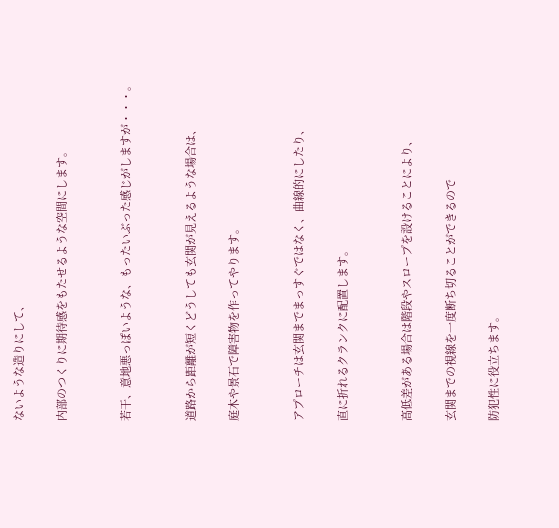ないような造りにして、

内部のつくりに期待感をもたせるような空間にします。


若干、意地悪っぽいような、もったいぶった感じがしますが・・・。


道路から距離が短くどうしても玄関が見えるような場合は、

庭木や景石で障害物を作ってやります。


アプローチは玄関までまっすぐではなく、曲線的にしたり、

直に折れるクランクに配置します。


高低差がある場合は階段やスロープを設けることにより、

玄関までの視線を一度断ち切ることができるので

防犯性に役立ちます。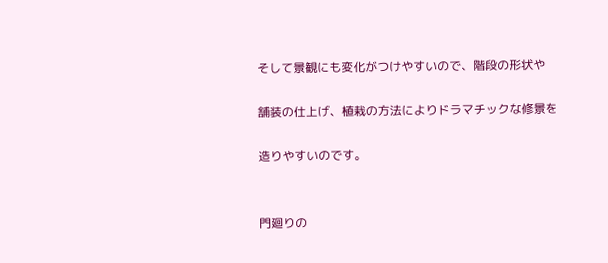そして景観にも変化がつけやすいので、階段の形状や

舗装の仕上げ、植栽の方法によりドラマチックな修景を

造りやすいのです。


門廻りの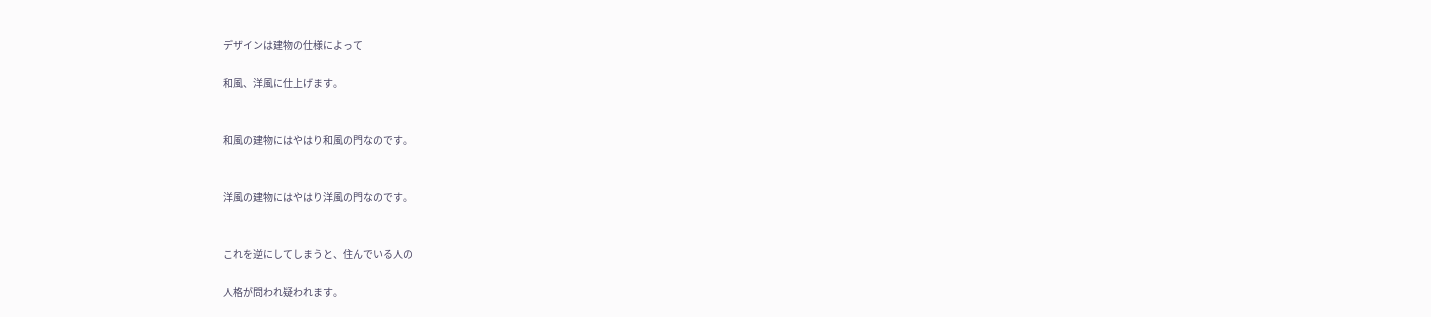デザインは建物の仕様によって

和風、洋風に仕上げます。


和風の建物にはやはり和風の門なのです。


洋風の建物にはやはり洋風の門なのです。


これを逆にしてしまうと、住んでいる人の

人格が問われ疑われます。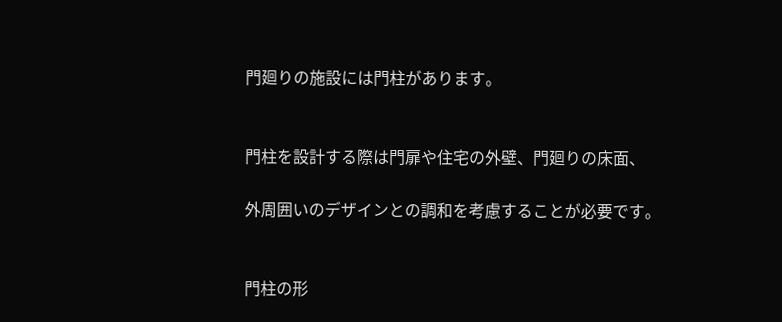門廻りの施設には門柱があります。


門柱を設計する際は門扉や住宅の外壁、門廻りの床面、

外周囲いのデザインとの調和を考慮することが必要です。


門柱の形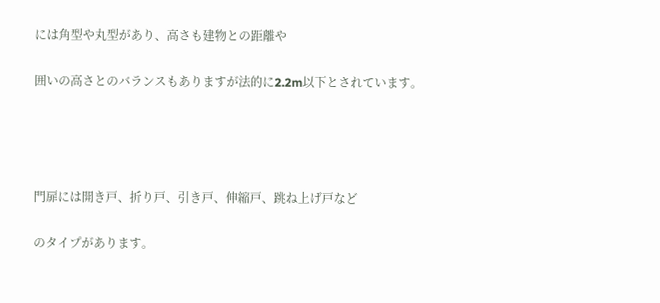には角型や丸型があり、高さも建物との距離や

囲いの高さとのバランスもありますが法的に2.2m以下とされています。




門扉には開き戸、折り戸、引き戸、伸縮戸、跳ね上げ戸など

のタイプがあります。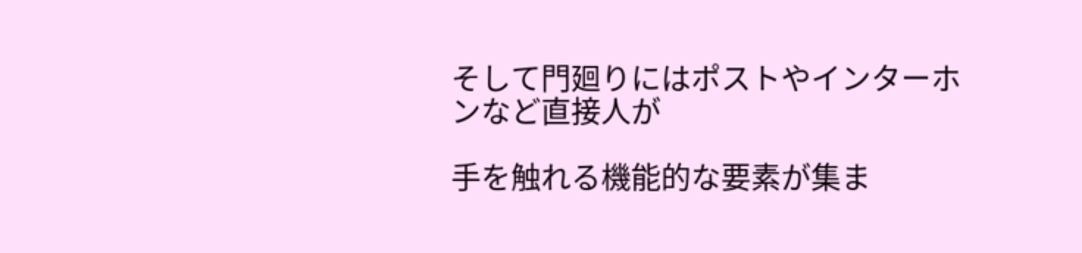そして門廻りにはポストやインターホンなど直接人が

手を触れる機能的な要素が集ま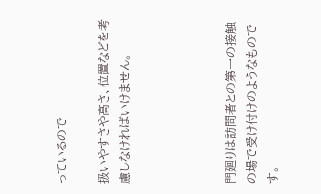っているので

扱いやすさや高さ、位置などを考慮しなければいけません。




門廻りは訪問者との第一の接触の場で受け付けのようなものです。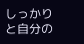しっかりと自分の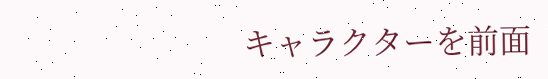キャラクターを前面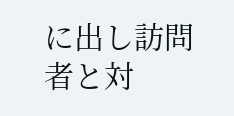に出し訪問者と対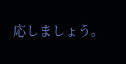応しましょう。